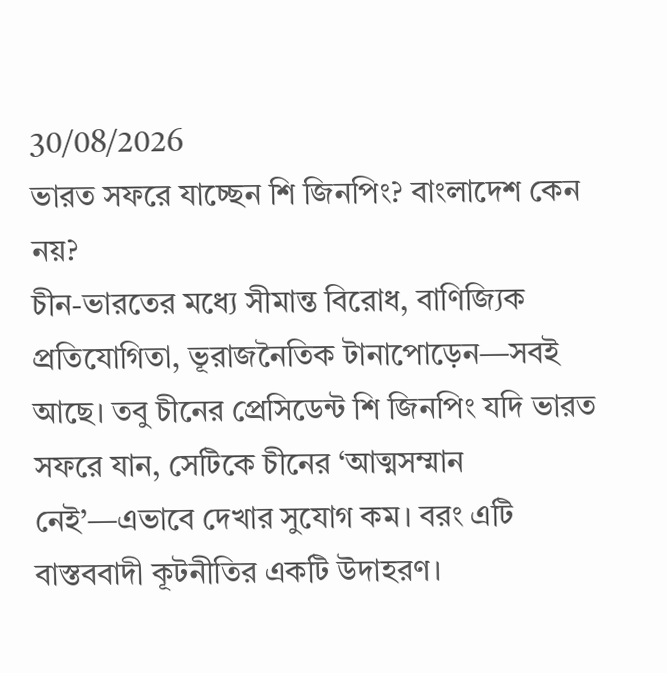30/08/2026
ভারত সফরে যাচ্ছেন শি জিনপিং? বাংলাদেশ কেন নয়?
চীন-ভারতের মধ্যে সীমান্ত বিরোধ, বাণিজ্যিক প্রতিযোগিতা, ভূরাজনৈতিক টানাপোড়েন—সবই আছে। তবু চীনের প্রেসিডেন্ট শি জিনপিং যদি ভারত সফরে যান, সেটিকে চীনের ‘আত্মসম্মান নেই’—এভাবে দেখার সুযোগ কম। বরং এটি বাস্তববাদী কূটনীতির একটি উদাহরণ।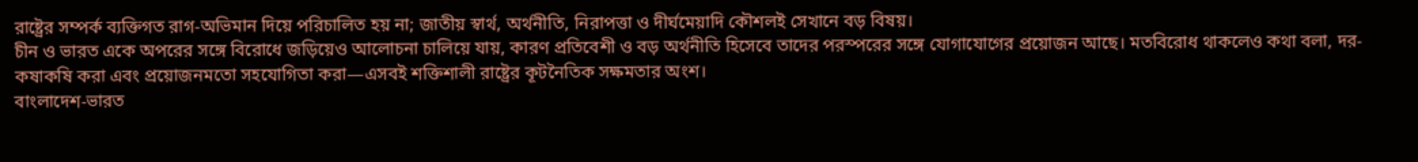রাষ্ট্রের সম্পর্ক ব্যক্তিগত রাগ-অভিমান দিয়ে পরিচালিত হয় না; জাতীয় স্বার্থ, অর্থনীতি, নিরাপত্তা ও দীর্ঘমেয়াদি কৌশলই সেখানে বড় বিষয়।
চীন ও ভারত একে অপরের সঙ্গে বিরোধে জড়িয়েও আলোচনা চালিয়ে যায়, কারণ প্রতিবেশী ও বড় অর্থনীতি হিসেবে তাদের পরস্পরের সঙ্গে যোগাযোগের প্রয়োজন আছে। মতবিরোধ থাকলেও কথা বলা, দর-কষাকষি করা এবং প্রয়োজনমতো সহযোগিতা করা—এসবই শক্তিশালী রাষ্ট্রের কূটনৈতিক সক্ষমতার অংশ।
বাংলাদেশ-ভারত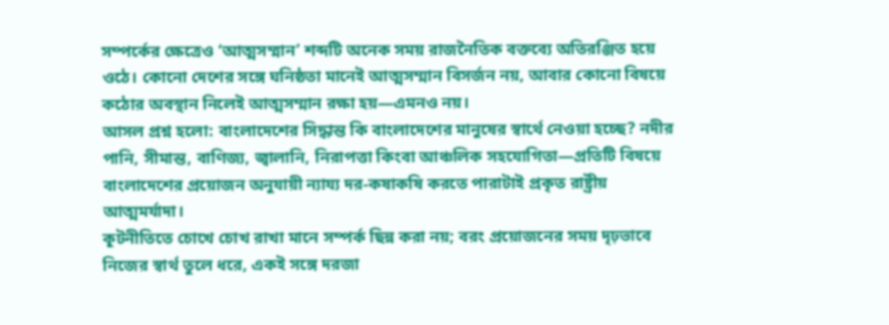সম্পর্কের ক্ষেত্রেও ‘আত্মসম্মান’ শব্দটি অনেক সময় রাজনৈতিক বক্তব্যে অতিরঞ্জিত হয়ে ওঠে। কোনো দেশের সঙ্গে ঘনিষ্ঠতা মানেই আত্মসম্মান বিসর্জন নয়, আবার কোনো বিষয়ে কঠোর অবস্থান নিলেই আত্মসম্মান রক্ষা হয়—এমনও নয়।
আসল প্রশ্ন হলো: বাংলাদেশের সিদ্ধান্ত কি বাংলাদেশের মানুষের স্বার্থে নেওয়া হচ্ছে? নদীর পানি, সীমান্ত, বাণিজ্য, জ্বালানি, নিরাপত্তা কিংবা আঞ্চলিক সহযোগিতা—প্রতিটি বিষয়ে বাংলাদেশের প্রয়োজন অনুযায়ী ন্যায্য দর-কষাকষি করতে পারাটাই প্রকৃত রাষ্ট্রীয় আত্মমর্যাদা।
কূটনীতিতে চোখে চোখ রাখা মানে সম্পর্ক ছিন্ন করা নয়; বরং প্রয়োজনের সময় দৃঢ়ভাবে নিজের স্বার্থ তুলে ধরে, একই সঙ্গে দরজা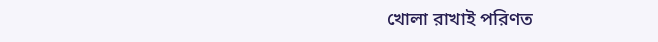খোলা রাখাই পরিণত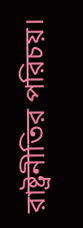রাষ্ট্রনীতির পরিচয়।